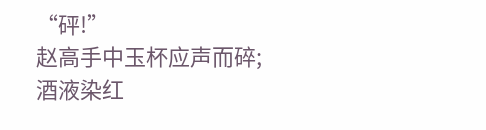“砰!”
赵高手中玉杯应声而碎;
酒液染红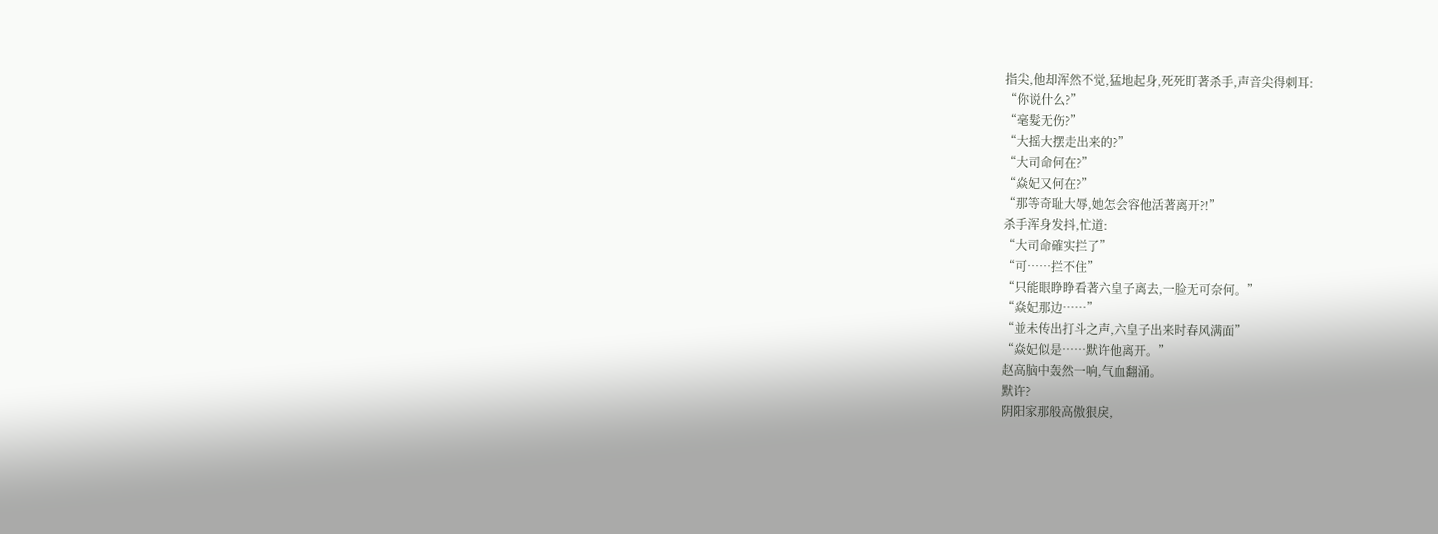指尖,他却浑然不觉,猛地起身,死死盯著杀手,声音尖得刺耳:
“你说什么?”
“毫髮无伤?”
“大摇大摆走出来的?”
“大司命何在?”
“焱妃又何在?”
“那等奇耻大辱,她怎会容他活著离开?!”
杀手浑身发抖,忙道:
“大司命確实拦了”
“可……拦不住”
“只能眼睁睁看著六皇子离去,一脸无可奈何。”
“焱妃那边……”
“並未传出打斗之声,六皇子出来时春风满面”
“焱妃似是……默许他离开。”
赵高脑中轰然一响,气血翻涌。
默许?
阴阳家那般高傲狠戾,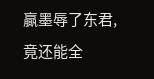贏墨辱了东君,竟还能全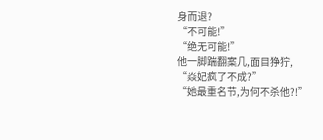身而退?
“不可能!”
“绝无可能!”
他一脚踹翻案几,面目狰狞,
“焱妃疯了不成?”
“她最重名节,为何不杀他?!”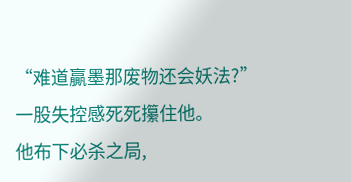“难道贏墨那废物还会妖法?”
一股失控感死死攥住他。
他布下必杀之局,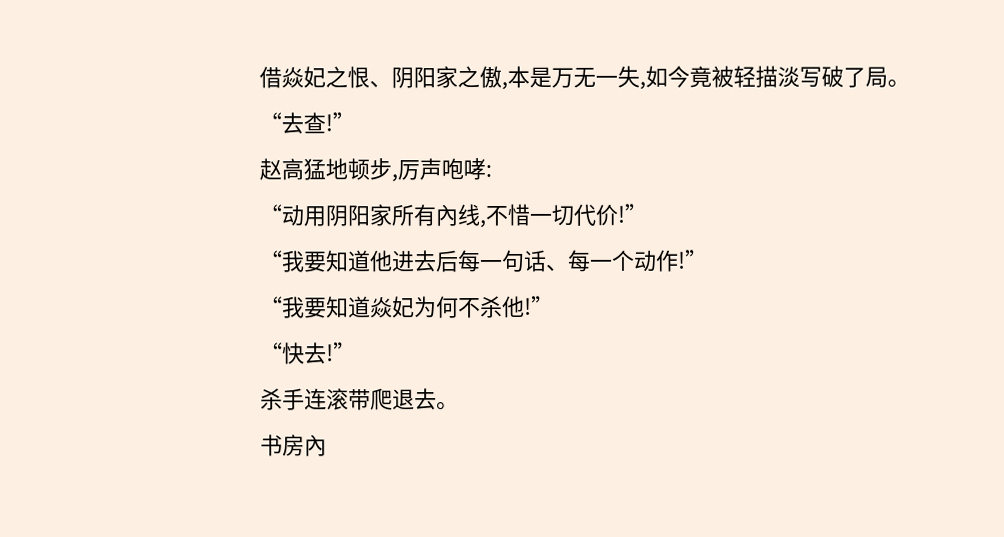借焱妃之恨、阴阳家之傲,本是万无一失,如今竟被轻描淡写破了局。
“去查!”
赵高猛地顿步,厉声咆哮:
“动用阴阳家所有內线,不惜一切代价!”
“我要知道他进去后每一句话、每一个动作!”
“我要知道焱妃为何不杀他!”
“快去!”
杀手连滚带爬退去。
书房內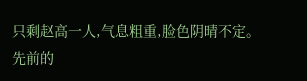只剩赵高一人,气息粗重,脸色阴晴不定。
先前的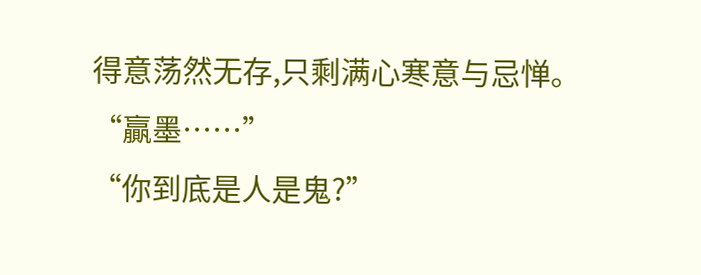得意荡然无存,只剩满心寒意与忌惮。
“贏墨……”
“你到底是人是鬼?”